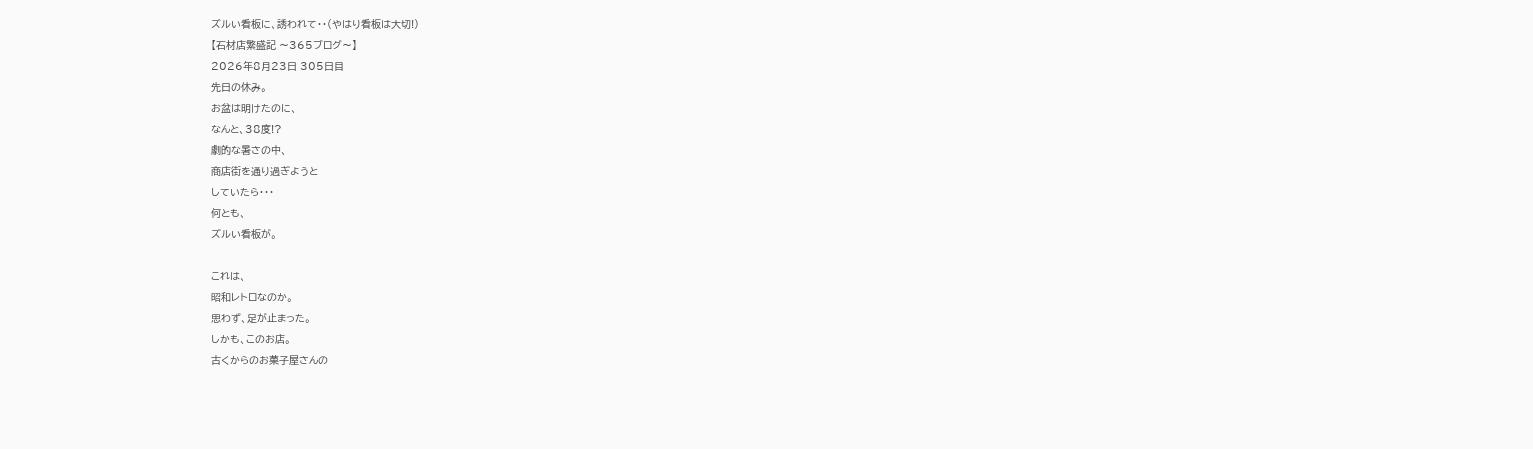ズルい看板に、誘われて・・(やはり看板は大切!)
【石材店繁盛記 〜365ブログ〜】
2026年8月23日 305日目
先日の休み。
お盆は明けたのに、
なんと、38度!?
劇的な暑さの中、
商店街を通り過ぎようと
していたら・・・
何とも、
ズルい看板が。

これは、
昭和レトロなのか。
思わず、足が止まった。
しかも、このお店。
古くからのお菓子屋さんの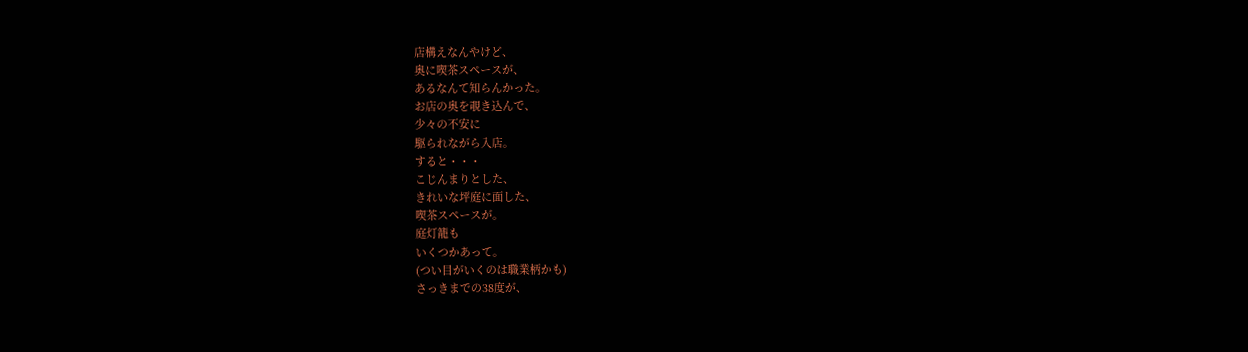店構えなんやけど、
奥に喫茶スペースが、
あるなんて知らんかった。
お店の奥を覗き込んで、
少々の不安に
駆られながら入店。
すると・・・
こじんまりとした、
きれいな坪庭に面した、
喫茶スペースが。
庭灯籠も
いくつかあって。
(つい目がいくのは職業柄かも)
さっきまでの38度が、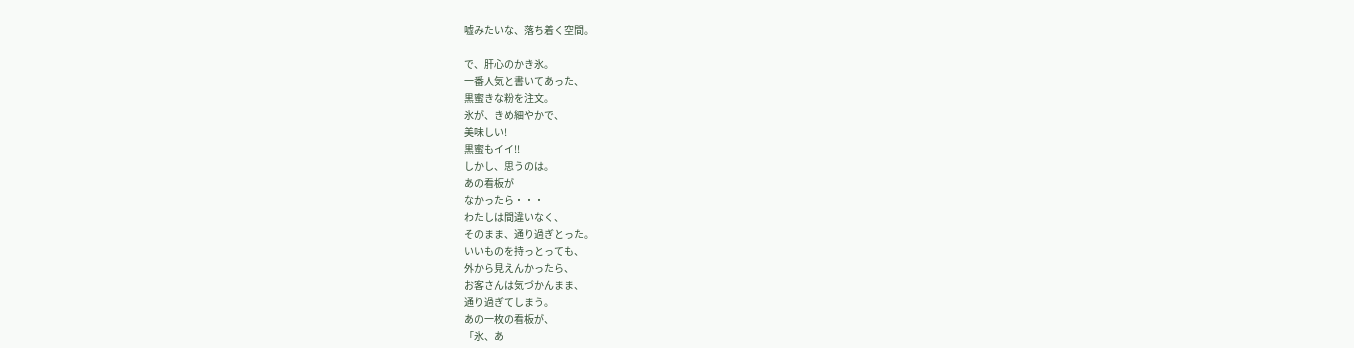嘘みたいな、落ち着く空間。

で、肝心のかき氷。
一番人気と書いてあった、
黒蜜きな粉を注文。
氷が、きめ細やかで、
美味しい!
黒蜜もイイ!!
しかし、思うのは。
あの看板が
なかったら・・・
わたしは間違いなく、
そのまま、通り過ぎとった。
いいものを持っとっても、
外から見えんかったら、
お客さんは気づかんまま、
通り過ぎてしまう。
あの一枚の看板が、
「氷、あ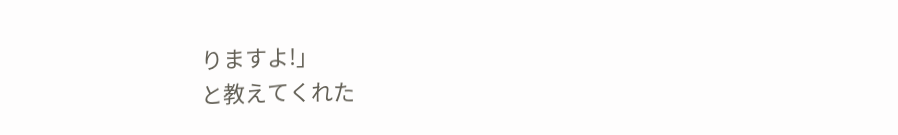りますよ!」
と教えてくれた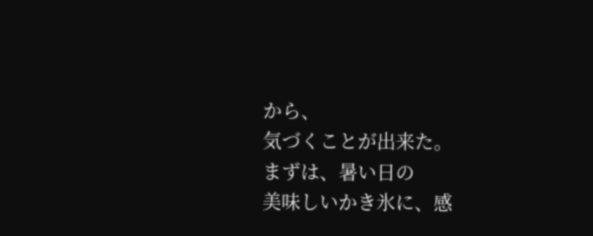から、
気づくことが出来た。
まずは、暑い日の
美味しいかき氷に、感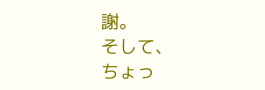謝。
そして、
ちょっ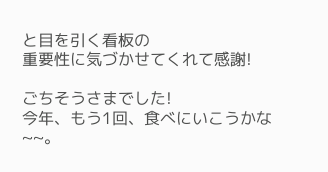と目を引く看板の
重要性に気づかせてくれて感謝!

ごちそうさまでした!
今年、もう1回、食べにいこうかな~~。